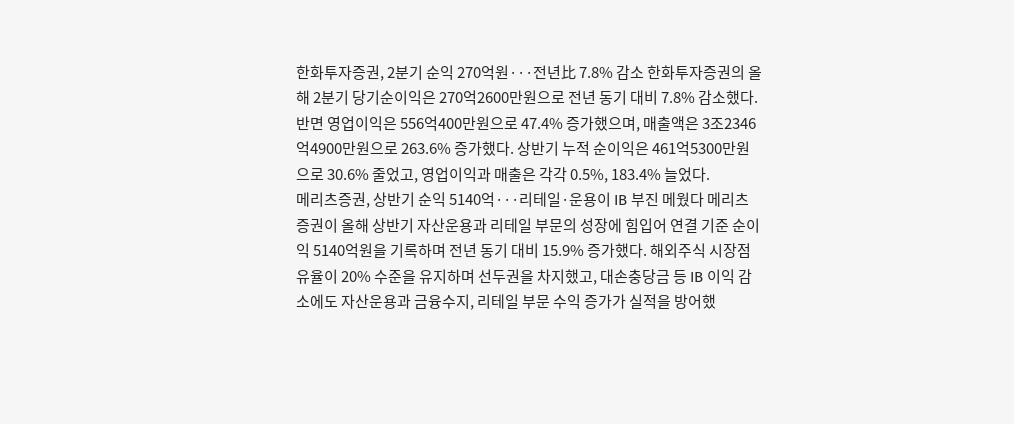한화투자증권, 2분기 순익 270억원···전년比 7.8% 감소 한화투자증권의 올해 2분기 당기순이익은 270억2600만원으로 전년 동기 대비 7.8% 감소했다. 반면 영업이익은 556억400만원으로 47.4% 증가했으며, 매출액은 3조2346억4900만원으로 263.6% 증가했다. 상반기 누적 순이익은 461억5300만원으로 30.6% 줄었고, 영업이익과 매출은 각각 0.5%, 183.4% 늘었다.
메리츠증권, 상반기 순익 5140억···리테일·운용이 IB 부진 메웠다 메리츠증권이 올해 상반기 자산운용과 리테일 부문의 성장에 힘입어 연결 기준 순이익 5140억원을 기록하며 전년 동기 대비 15.9% 증가했다. 해외주식 시장점유율이 20% 수준을 유지하며 선두권을 차지했고, 대손충당금 등 IB 이익 감소에도 자산운용과 금융수지, 리테일 부문 수익 증가가 실적을 방어했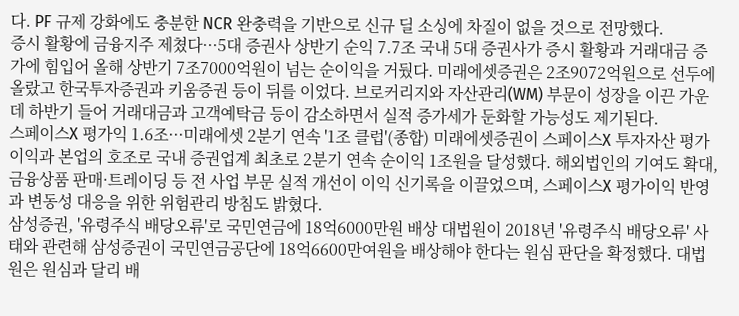다. PF 규제 강화에도 충분한 NCR 완충력을 기반으로 신규 딜 소싱에 차질이 없을 것으로 전망했다.
증시 활황에 금융지주 제쳤다···5대 증권사 상반기 순익 7.7조 국내 5대 증권사가 증시 활황과 거래대금 증가에 힘입어 올해 상반기 7조7000억원이 넘는 순이익을 거뒀다. 미래에셋증권은 2조9072억원으로 선두에 올랐고 한국투자증권과 키움증권 등이 뒤를 이었다. 브로커리지와 자산관리(WM) 부문이 성장을 이끈 가운데 하반기 들어 거래대금과 고객예탁금 등이 감소하면서 실적 증가세가 둔화할 가능성도 제기된다.
스페이스X 평가익 1.6조···미래에셋 2분기 연속 '1조 클럽'(종합) 미래에셋증권이 스페이스X 투자자산 평가이익과 본업의 호조로 국내 증권업계 최초로 2분기 연속 순이익 1조원을 달성했다. 해외법인의 기여도 확대, 금융상품 판매·트레이딩 등 전 사업 부문 실적 개선이 이익 신기록을 이끌었으며, 스페이스X 평가이익 반영과 변동성 대응을 위한 위험관리 방침도 밝혔다.
삼성증권, '유령주식 배당오류'로 국민연금에 18억6000만원 배상 대법원이 2018년 '유령주식 배당오류' 사태와 관련해 삼성증권이 국민연금공단에 18억6600만여원을 배상해야 한다는 원심 판단을 확정했다. 대법원은 원심과 달리 배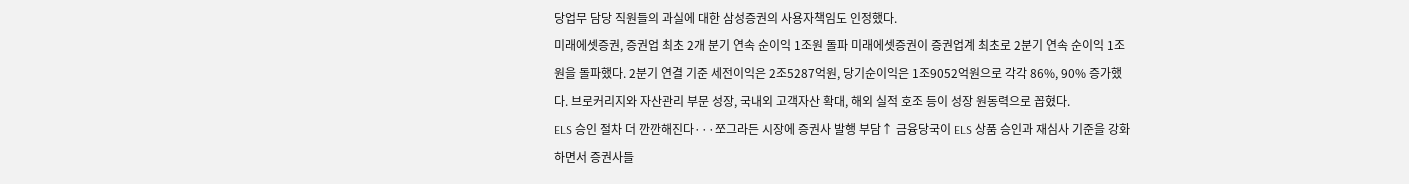당업무 담당 직원들의 과실에 대한 삼성증권의 사용자책임도 인정했다.
미래에셋증권, 증권업 최초 2개 분기 연속 순이익 1조원 돌파 미래에셋증권이 증권업계 최초로 2분기 연속 순이익 1조원을 돌파했다. 2분기 연결 기준 세전이익은 2조5287억원, 당기순이익은 1조9052억원으로 각각 86%, 90% 증가했다. 브로커리지와 자산관리 부문 성장, 국내외 고객자산 확대, 해외 실적 호조 등이 성장 원동력으로 꼽혔다.
ELS 승인 절차 더 깐깐해진다···쪼그라든 시장에 증권사 발행 부담↑ 금융당국이 ELS 상품 승인과 재심사 기준을 강화하면서 증권사들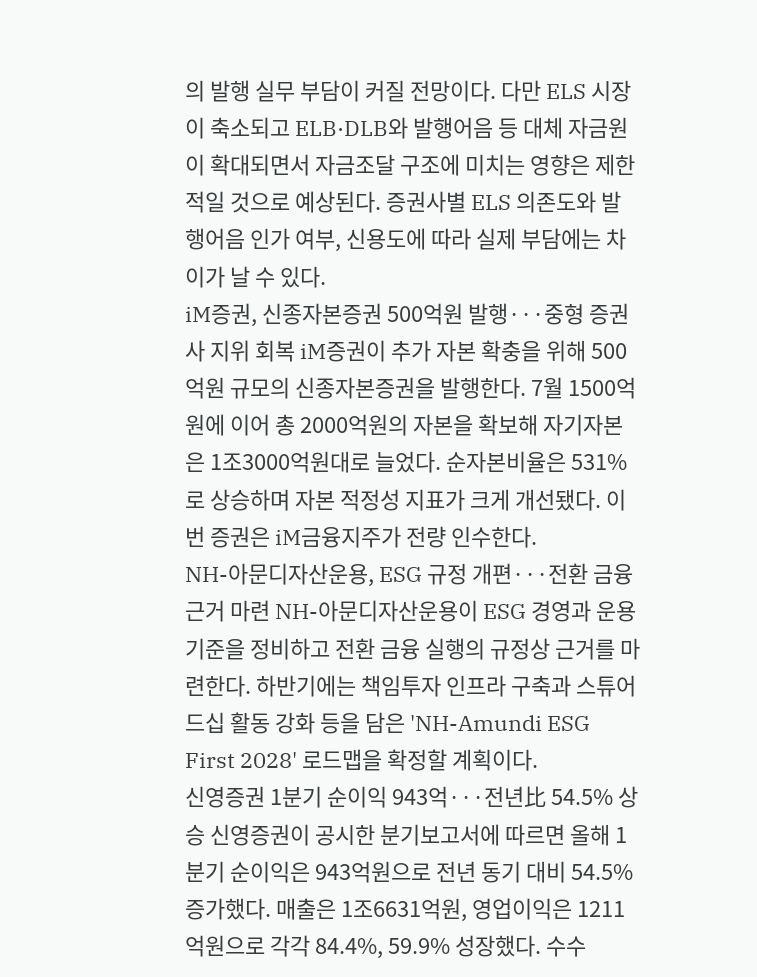의 발행 실무 부담이 커질 전망이다. 다만 ELS 시장이 축소되고 ELB·DLB와 발행어음 등 대체 자금원이 확대되면서 자금조달 구조에 미치는 영향은 제한적일 것으로 예상된다. 증권사별 ELS 의존도와 발행어음 인가 여부, 신용도에 따라 실제 부담에는 차이가 날 수 있다.
iM증권, 신종자본증권 500억원 발행···중형 증권사 지위 회복 iM증권이 추가 자본 확충을 위해 500억원 규모의 신종자본증권을 발행한다. 7월 1500억원에 이어 총 2000억원의 자본을 확보해 자기자본은 1조3000억원대로 늘었다. 순자본비율은 531%로 상승하며 자본 적정성 지표가 크게 개선됐다. 이번 증권은 iM금융지주가 전량 인수한다.
NH-아문디자산운용, ESG 규정 개편···전환 금융 근거 마련 NH-아문디자산운용이 ESG 경영과 운용 기준을 정비하고 전환 금융 실행의 규정상 근거를 마련한다. 하반기에는 책임투자 인프라 구축과 스튜어드십 활동 강화 등을 담은 'NH-Amundi ESG First 2028' 로드맵을 확정할 계획이다.
신영증권 1분기 순이익 943억···전년比 54.5% 상승 신영증권이 공시한 분기보고서에 따르면 올해 1분기 순이익은 943억원으로 전년 동기 대비 54.5% 증가했다. 매출은 1조6631억원, 영업이익은 1211억원으로 각각 84.4%, 59.9% 성장했다. 수수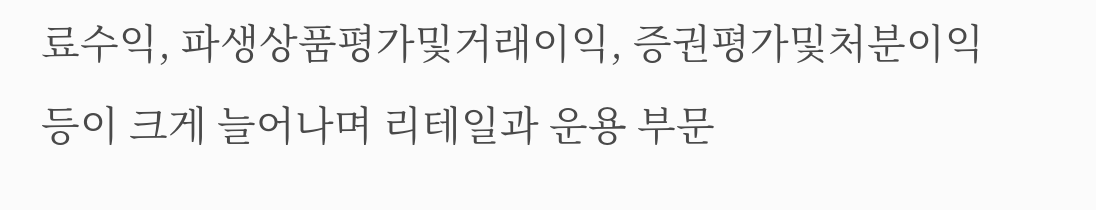료수익, 파생상품평가및거래이익, 증권평가및처분이익 등이 크게 늘어나며 리테일과 운용 부문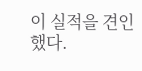이 실적을 견인했다.